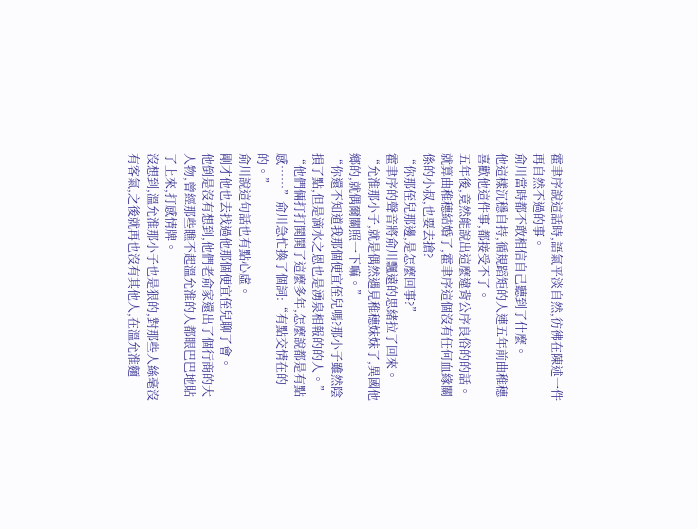霍聿序說這話時,語氣平淡自然,彷彿在陳述一件再自然不過的事。
俞川當時都不敢相信自己聽到了什麼。
他這樣沉穩自持,循規蹈矩的人連五年前曲稚穗喜歡他這件事,都接受不了。
五年後,竟然能說出這麼違背公序良俗的的話。
就算曲稚穗結婚了,霍聿序這個沒有任何血緣關係的小叔,也要去搶?
“你那侄兒那邊,是怎麼回事?”
霍聿序的聲音將俞川飄遠的思緒拉了回來。
“允淮那小子,就是偶然遇見稚穗妹妹了,異國他鄉的,就偶爾關照一下嘛。”
“你還不知道我那個便宜侄兒嗎?那小子雖然陰損了點,但是滴水之恩也是湧泉相報的的人。”
“他們倆打打鬨鬨了這麼多年,怎麼說都是有點感……”俞川急忙換了個詞:“有點交情在的的。”
俞川說這句話也有點心虛。
剛才他也去找過他那個便宜侄兒聊了會。
他倒是沒有想到,他們老俞家還出了個行商的大人物,曾經那些瞧不起溫允淮的人都眼巴巴地貼了上來,打感情牌。
沒想到,溫允淮那小子也是狠的,對那些人絲毫沒有客氣,之後就再也沒有其他人,在溫允淮麵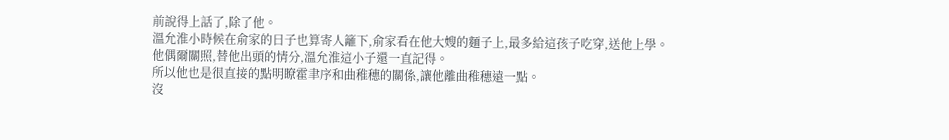前說得上話了,除了他。
溫允淮小時候在俞家的日子也算寄人籬下,俞家看在他大嫂的麵子上,最多給這孩子吃穿,送他上學。
他偶爾關照,替他出頭的情分,溫允淮這小子還一直記得。
所以他也是很直接的點明瞭霍聿序和曲稚穗的關係,讓他離曲稚穗遠一點。
沒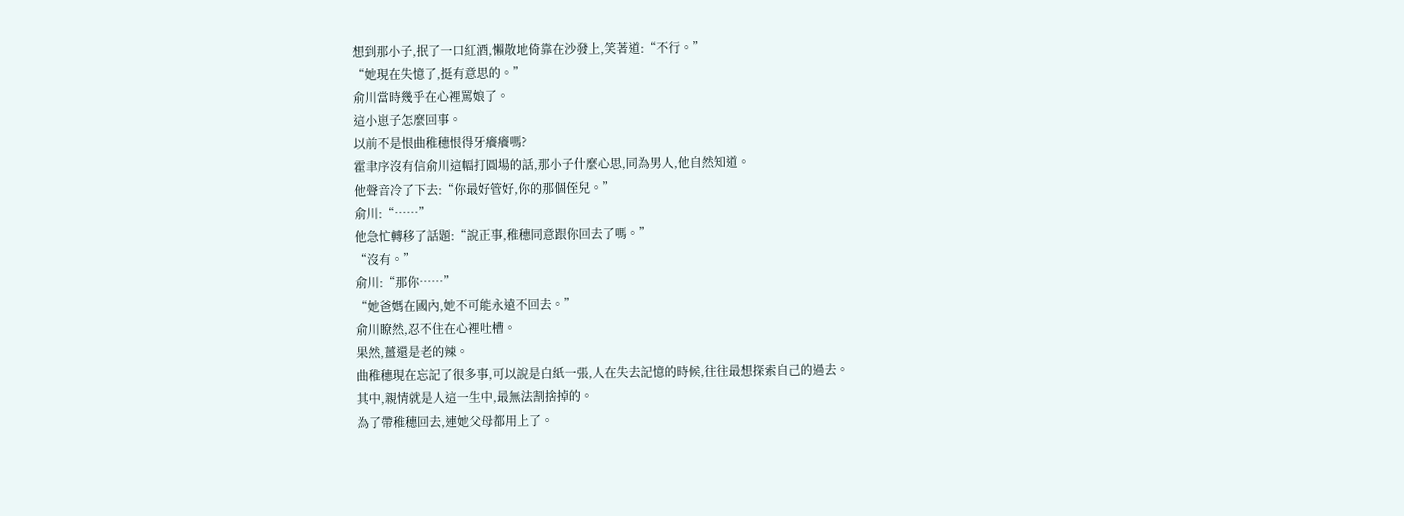想到那小子,抿了一口紅酒,懶散地倚靠在沙發上,笑著道:“不行。”
“她現在失憶了,挺有意思的。”
俞川當時幾乎在心裡罵娘了。
這小崽子怎麼回事。
以前不是恨曲稚穗恨得牙癢癢嗎?
霍聿序沒有信俞川這幅打圓場的話,那小子什麼心思,同為男人,他自然知道。
他聲音冷了下去:“你最好管好,你的那個侄兒。”
俞川:“……”
他急忙轉移了話題:“說正事,稚穗同意跟你回去了嗎。”
“沒有。”
俞川:“那你……”
“她爸媽在國內,她不可能永遠不回去。”
俞川瞭然,忍不住在心裡吐槽。
果然,薑還是老的辣。
曲稚穗現在忘記了很多事,可以說是白紙一張,人在失去記憶的時候,往往最想探索自己的過去。
其中,親情就是人這一生中,最無法割捨掉的。
為了帶稚穗回去,連她父母都用上了。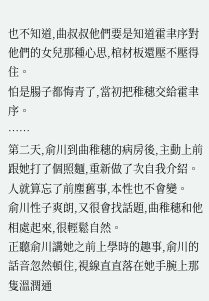也不知道,曲叔叔他們要是知道霍聿序對他們的女兒那種心思,棺材板還壓不壓得住。
怕是腸子都悔青了,當初把稚穗交給霍聿序。
……
第二天,俞川到曲稚穗的病房後,主動上前跟她打了個照麵,重新做了次自我介紹。
人就算忘了前塵舊事,本性也不會變。
俞川性子爽朗,又很會找話題,曲稚穗和他相處起來,很輕鬆自然。
正聽俞川講她之前上學時的趣事,俞川的話音忽然頓住,視線直直落在她手腕上那隻溫潤通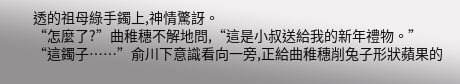透的祖母綠手鐲上,神情驚訝。
“怎麼了?”曲稚穗不解地問,“這是小叔送給我的新年禮物。”
“這鐲子……”俞川下意識看向一旁,正給曲稚穗削兔子形狀蘋果的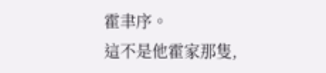霍聿序。
這不是他霍家那隻,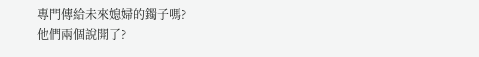專門傳給未來媳婦的鐲子嗎?
他們兩個說開了?